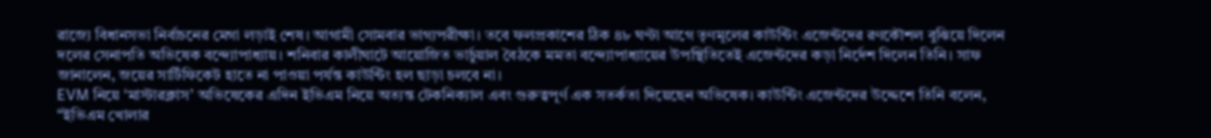রাজ্যে বিধানসভা নির্বাচনের মেগা লড়াই শেষ। আগামী সোমবার ভাগ্যপরীক্ষা। তবে ফলপ্রকাশের ঠিক ৪৮ ঘণ্টা আগে তৃণমূলের কাউন্টিং এজেন্টদের রণকৌশল বুঝিয়ে দিলেন দলের সেনাপতি অভিষেক বন্দ্যোপাধ্যায়। শনিবার কালীঘাটে আয়োজিত ভার্চুয়াল বৈঠকে মমতা বন্দ্যোপাধ্যায়ের উপস্থিতিতেই এজেন্টদের কড়া নির্দেশ দিলেন তিনি। সাফ জানালেন, জয়ের সার্টিফিকেট হাতে না পাওয়া পর্যন্ত কাউন্টিং হল ছাড়া চলবে না।
EVM নিয়ে ‘মাস্টারক্লাস’ অভিষেকের এদিন ইভিএম নিয়ে অত্যন্ত টেকনিক্যাল এবং গুরুত্বপূর্ণ এক সতর্কতা দিয়েছেন অভিষেক। কাউন্টিং এজেন্টদের উদ্দেশে তিনি বলেন, “ইভিএম খোলার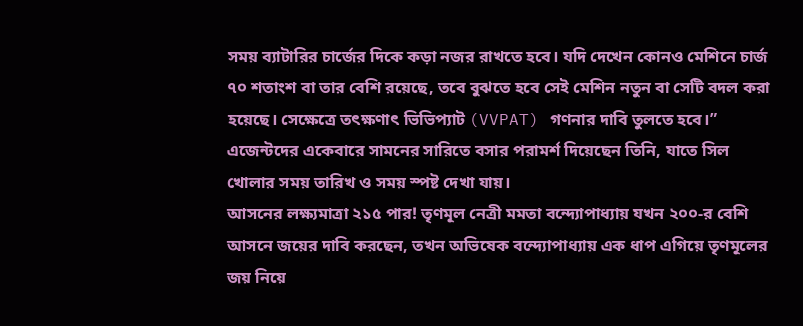সময় ব্যাটারির চার্জের দিকে কড়া নজর রাখতে হবে। যদি দেখেন কোনও মেশিনে চার্জ ৭০ শতাংশ বা তার বেশি রয়েছে, তবে বুঝতে হবে সেই মেশিন নতুন বা সেটি বদল করা হয়েছে। সেক্ষেত্রে তৎক্ষণাৎ ভিভিপ্যাট (VVPAT) গণনার দাবি তুলতে হবে।” এজেন্টদের একেবারে সামনের সারিতে বসার পরামর্শ দিয়েছেন তিনি, যাতে সিল খোলার সময় তারিখ ও সময় স্পষ্ট দেখা যায়।
আসনের লক্ষ্যমাত্রা ২১৫ পার! তৃণমূল নেত্রী মমতা বন্দ্যোপাধ্যায় যখন ২০০-র বেশি আসনে জয়ের দাবি করছেন, তখন অভিষেক বন্দ্যোপাধ্যায় এক ধাপ এগিয়ে তৃণমূলের জয় নিয়ে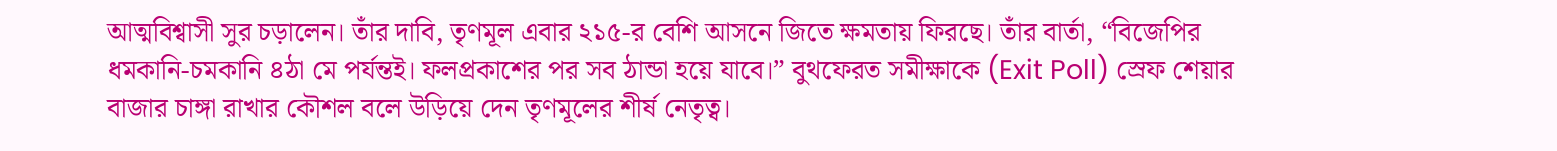আত্মবিশ্বাসী সুর চড়ালেন। তাঁর দাবি, তৃণমূল এবার ২১৫-র বেশি আসনে জিতে ক্ষমতায় ফিরছে। তাঁর বার্তা, “বিজেপির ধমকানি-চমকানি ৪ঠা মে পর্যন্তই। ফলপ্রকাশের পর সব ঠান্ডা হয়ে যাবে।” বুথফেরত সমীক্ষাকে (Exit Poll) স্রেফ শেয়ার বাজার চাঙ্গা রাখার কৌশল বলে উড়িয়ে দেন তৃণমূলের শীর্ষ নেতৃত্ব।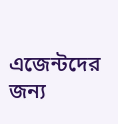এজেন্টদের জন্য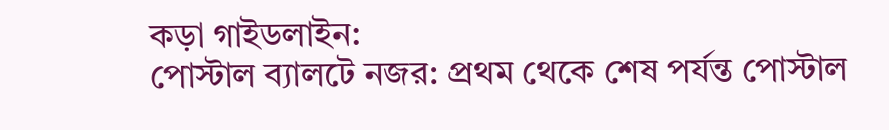কড়া গাইডলাইন:
পোস্টাল ব্যালটে নজর: প্রথম থেকে শেষ পর্যন্ত পোস্টাল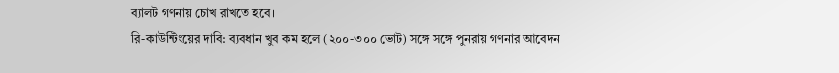ব্যালট গণনায় চোখ রাখতে হবে।
রি-কাউন্টিংয়ের দাবি: ব্যবধান খুব কম হলে (২০০-৩০০ ভোট) সঙ্গে সঙ্গে পুনরায় গণনার আবেদন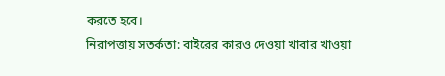করতে হবে।
নিরাপত্তায় সতর্কতা: বাইরের কারও দেওয়া খাবার খাওয়া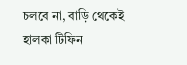চলবে না, বাড়ি থেকেই হালকা টিফিন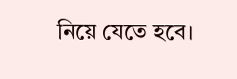নিয়ে যেতে হবে।